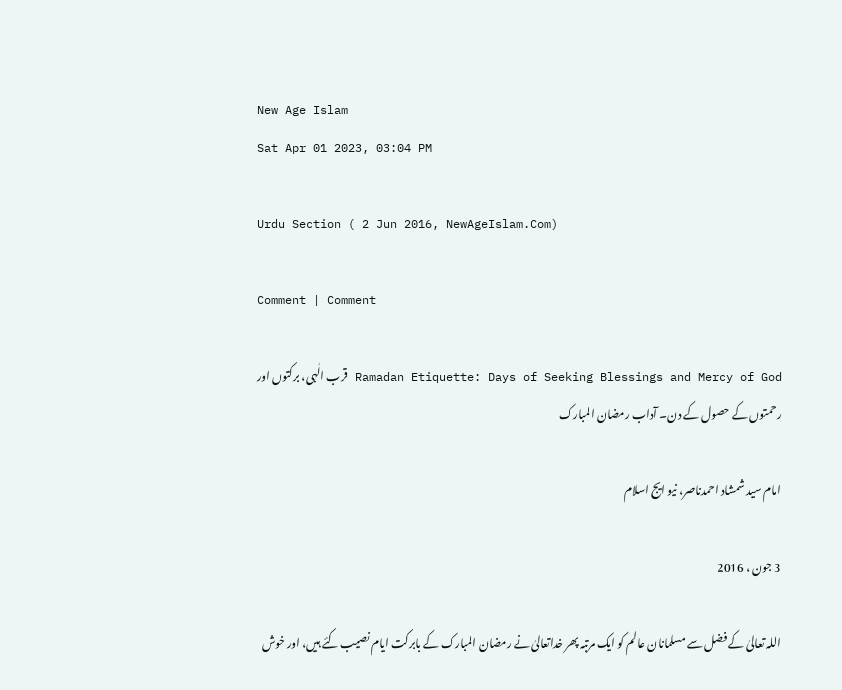New Age Islam
Sat Apr 01 2023, 03:04 PM

Urdu Section ( 2 Jun 2016, NewAgeIslam.Com)

Comment | Comment

Ramadan Etiquette: Days of Seeking Blessings and Mercy of God قرب الٰہی، برکتوں اور رحمتوں کے حصول کے دن۔ آداب رمضان المبارک

امام سید شمشاد احمدناصر، نیو ایج اسلام

3 جون ، 2016

اللہ تعالیٰ کے فضل سے مسلمانان عالم کو ایک مرتبہ پھر خداتعالیٰ نے رمضان المبارک کے بابرکت ایام نصیب کئے ہیں، اور خوش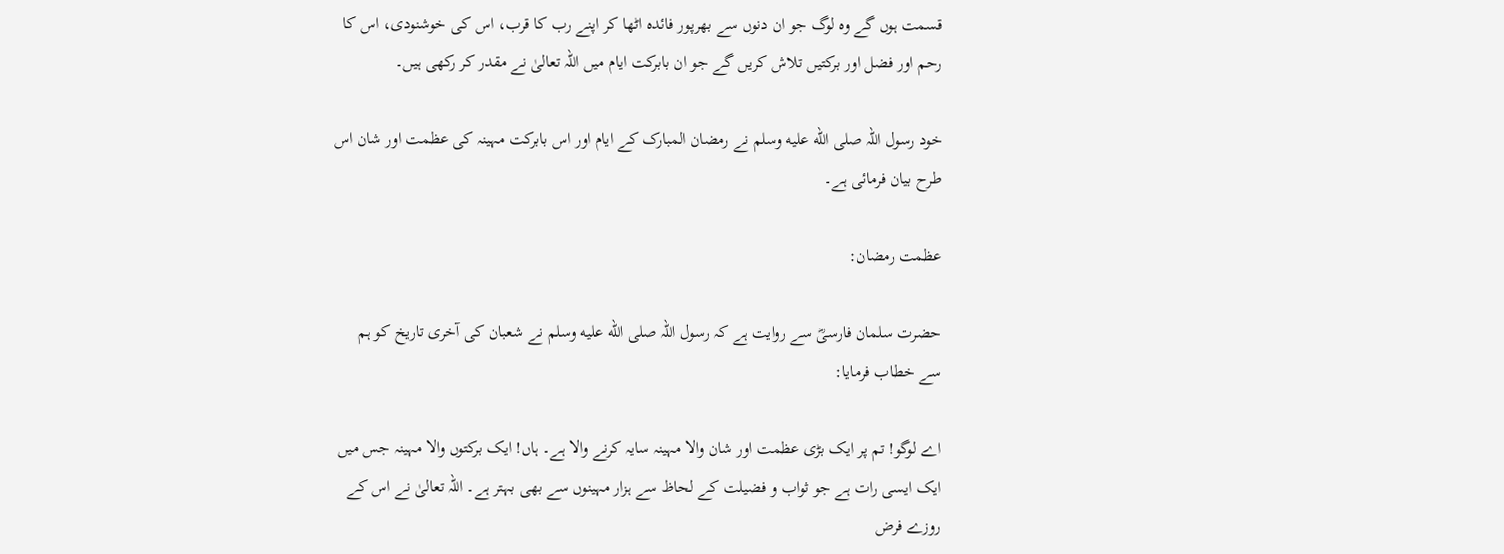قسمت ہوں گے وہ لوگ جو ان دنوں سے بھرپور فائدہ اٹھا کر اپنے رب کا قرب، اس کی خوشنودی، اس کا رحم اور فضل اور برکتیں تلاش کریں گے جو ان بابرکت ایام میں اللہ تعالیٰ نے مقدر کر رکھی ہیں۔

خود رسول اللہ صلى الله عليه وسلم نے رمضان المبارک کے ایام اور اس بابرکت مہینہ کی عظمت اور شان اس طرح بیان فرمائی ہے۔

عظمت رمضان:

حضرت سلمان فارسیؓ سے روایت ہے کہ رسول اللہ صلى الله عليه وسلم نے شعبان کی آخری تاریخ کو ہم سے خطاب فرمایا:

اے لوگو! تم پر ایک بڑی عظمت اور شان والا مہینہ سایہ کرنے والا ہے۔ ہاں! ایک برکتوں والا مہینہ جس میں ایک ایسی رات ہے جو ثواب و فضیلت کے لحاظ سے ہزار مہینوں سے بھی بہتر ہے۔ اللہ تعالیٰ نے اس کے روزے فرض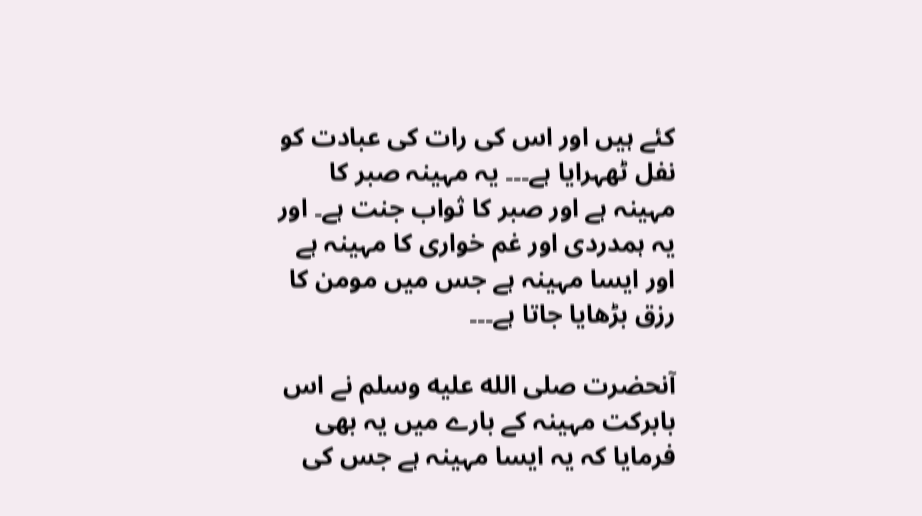کئے ہیں اور اس کی رات کی عبادت کو نفل ٹھہرایا ہے۔۔۔ یہ مہینہ صبر کا مہینہ ہے اور صبر کا ثواب جنت ہے۔ اور یہ ہمدردی اور غم خواری کا مہینہ ہے اور ایسا مہینہ ہے جس میں مومن کا رزق بڑھایا جاتا ہے۔۔۔

آنحضرت صلى الله عليه وسلم نے اس بابرکت مہینہ کے بارے میں یہ بھی فرمایا کہ یہ ایسا مہینہ ہے جس کی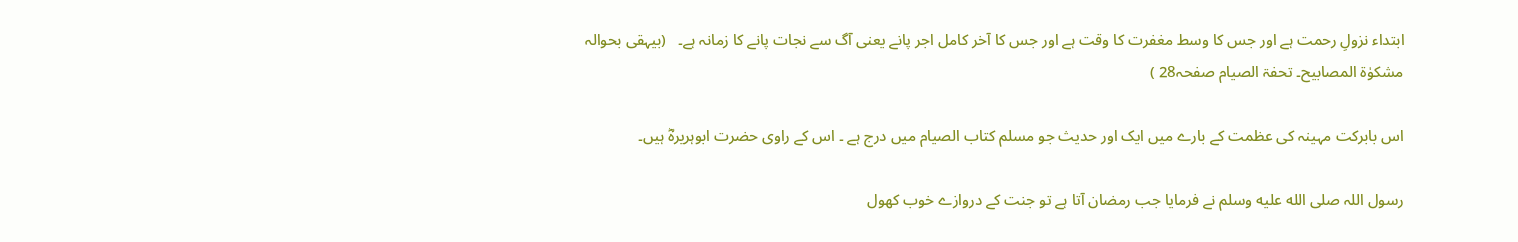ابتداء نزولِ رحمت ہے اور جس کا وسط مغفرت کا وقت ہے اور جس کا آخر کامل اجر پانے یعنی آگ سے نجات پانے کا زمانہ ہے۔   (بیہقی بحوالہ مشکوٰۃ المصابیح۔ تحفۃ الصیام صفحہ28 )

اس بابرکت مہینہ کی عظمت کے بارے میں ایک اور حدیث جو مسلم کتاب الصیام میں درج ہے ۔ اس کے راوی حضرت ابوہریرہؓ ہیں۔

رسول اللہ صلى الله عليه وسلم نے فرمایا جب رمضان آتا ہے تو جنت کے دروازے خوب کھول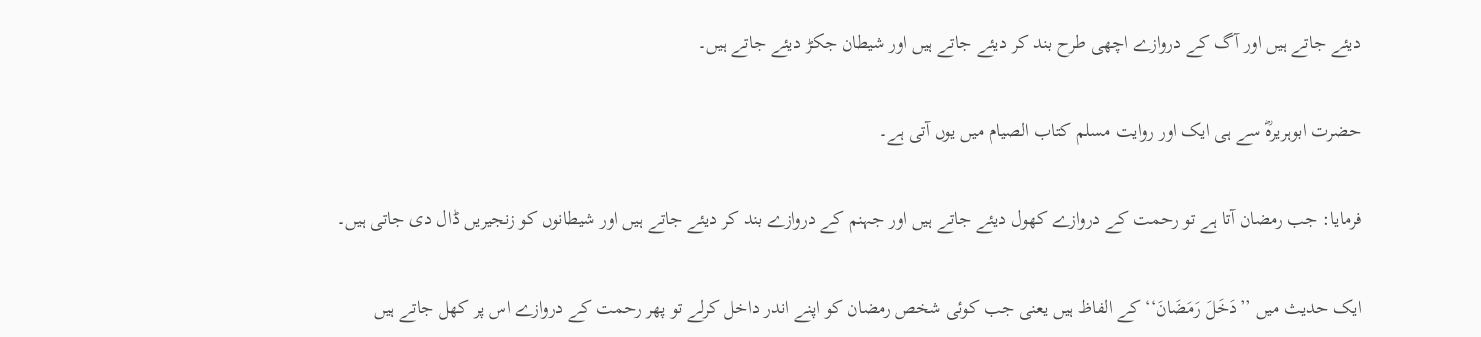دیئے جاتے ہیں اور آگ کے دروازے اچھی طرح بند کر دیئے جاتے ہیں اور شیطان جکڑ دیئے جاتے ہیں۔

حضرت ابوہریرہؓ سے ہی ایک اور روایت مسلم کتاب الصیام میں یوں آتی ہے۔

فرمایا: جب رمضان آتا ہے تو رحمت کے دروازے کھول دیئے جاتے ہیں اور جہنم کے دروازے بند کر دیئے جاتے ہیں اور شیطانوں کو زنجیریں ڈال دی جاتی ہیں۔

ایک حدیث میں ’’دَخَلَ رَمَضَانَ‘‘ کے الفاظ ہیں یعنی جب کوئی شخص رمضان کو اپنے اندر داخل کرلے تو پھر رحمت کے دروازے اس پر کھل جاتے ہیں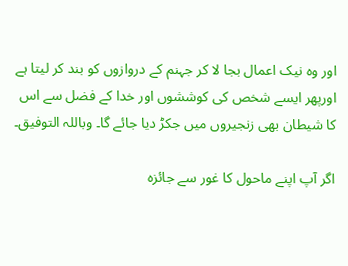اور وہ نیک اعمال بجا لا کر جہنم کے دروازوں کو بند کر لیتا ہے اورپھر ایسے شخص کی کوششوں اور خدا کے فضل سے اس کا شیطان بھی زنجیروں میں جکڑ دیا جائے گا۔ وباللہ التوفیق۔

اگر آپ اپنے ماحول کا غور سے جائزہ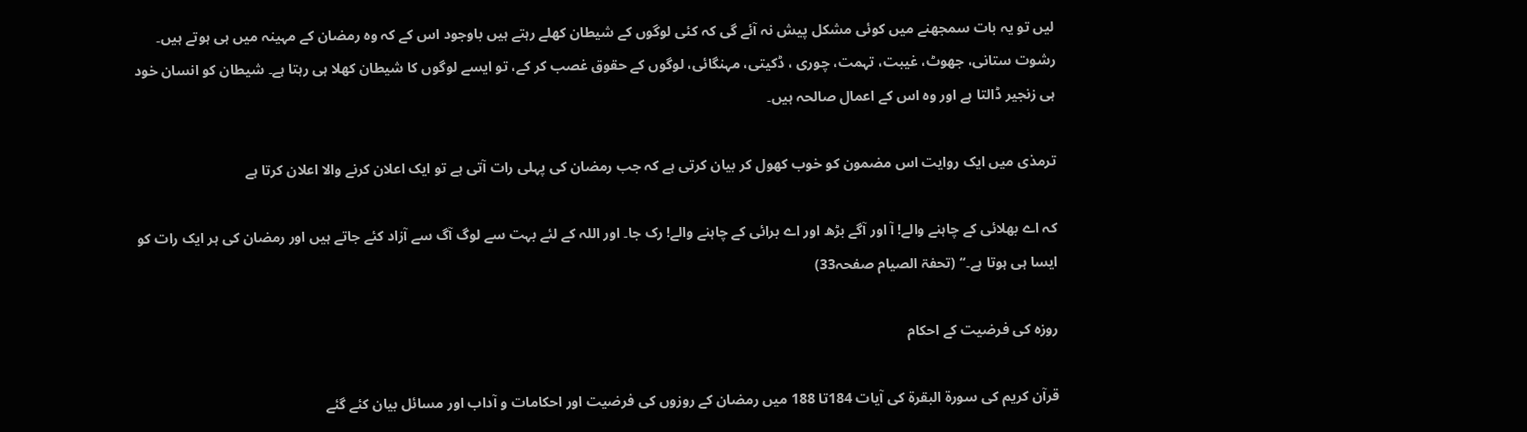لیں تو یہ بات سمجھنے میں کوئی مشکل پیش نہ آئے گی کہ کئی لوگوں کے شیطان کھلے رہتے ہیں باوجود اس کے کہ وہ رمضان کے مہینہ میں ہی ہوتے ہیں۔ رشوت ستانی، جھوٹ، غیبت، تہمت، چوری ، ڈکیتی، مہنگائی، لوگوں کے حقوق غصب کر کے، تو ایسے لوگوں کا شیطان کھلا ہی رہتا ہے۔ شیطان کو انسان خود ہی زنجیر ڈالتا ہے اور وہ اس کے اعمال صالحہ ہیں۔

ترمذی میں ایک روایت اس مضمون کو خوب کھول کر بیان کرتی ہے کہ جب رمضان کی پہلی رات آتی ہے تو ایک اعلان کرنے والا اعلان کرتا ہے

کہ اے بھلائی کے چاہنے والے! آ اور آگے بڑھ اور اے برائی کے چاہنے والے! رک جا۔ اور اللہ کے لئے بہت سے لوگ آگ سے آزاد کئے جاتے ہیں اور رمضان کی ہر ایک رات کو ایسا ہی ہوتا ہے۔‘‘ (تحفۃ الصیام صفحہ33)

روزہ کی فرضیت کے احکام

قرآن کریم کی سورۃ البقرۃ کی آیات 184تا 188 میں رمضان کے روزوں کی فرضیت اور احکامات و آداب اور مسائل بیان کئے گئے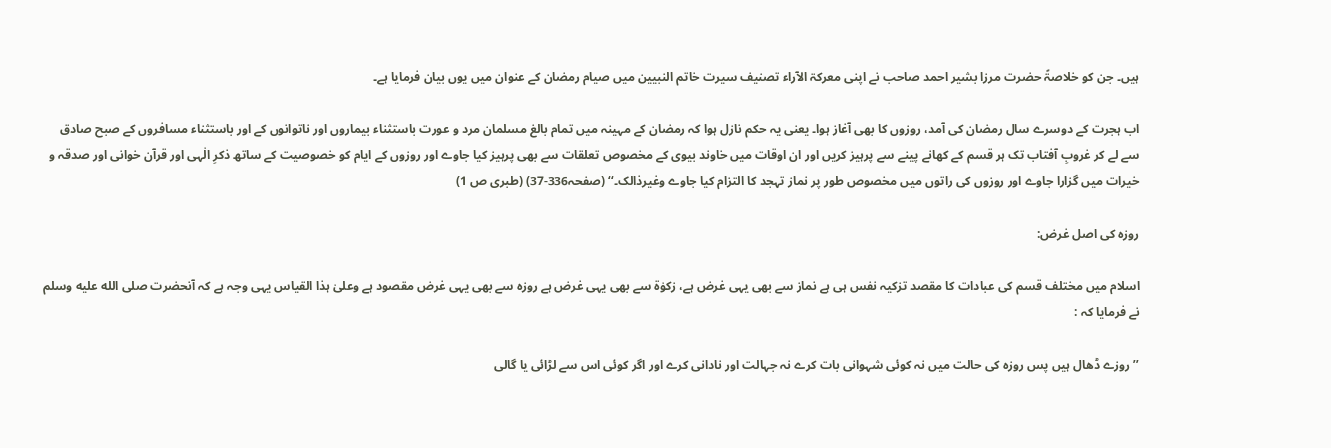ہیں۔ جن کو خلاصۃً حضرت مرزا بشیر احمد صاحب نے اپنی معرکۃ الآراء تصنیف سیرت خاتم النبیین میں صیام رمضان کے عنوان میں یوں بیان فرمایا ہے۔

اب ہجرت کے دوسرے سال رمضان کی آمد، روزوں کا بھی آغاز ہوا۔ یعنی یہ حکم نازل ہوا کہ رمضان کے مہینہ میں تمام بالغ مسلمان مرد و عورت باستثناء بیماروں اور ناتوانوں کے اور باستثناء مسافروں کے صبح صادق سے لے کر غروبِ آفتاب تک ہر قسم کے کھانے پینے سے پرہیز کریں اور ان اوقات میں خاوند بیوی کے مخصوص تعلقات سے بھی پرہیز کیا جاوے اور روزوں کے ایام کو خصوصیت کے ساتھ ذکرِ الٰہی اور قرآن خوانی اور صدقہ و خیرات میں گزارا جاوے اور روزوں کی راتوں میں مخصوص طور پر نماز تہجد کا التزام کیا جاوے وغیرذالک۔‘‘ (صفحہ336-37) (طبری ص 1)

روزہ کی اصل غرض:

اسلام میں مختلف قسم کی عبادات کا مقصد تزکیہ نفس ہی ہے نماز سے بھی یہی غرض ہے، زکوٰۃ سے بھی یہی غرض ہے روزہ سے بھی یہی غرض مقصود ہے وعلیٰ ہذا القیاس یہی وجہ ہے کہ آنحضرت صلى الله عليه وسلم نے فرمایا کہ :

’’روزے ڈھال ہیں پس روزہ کی حالت میں نہ کوئی شہوانی بات کرے نہ جہالت اور نادانی کرے اور اگر کوئی اس سے لڑائی یا گالی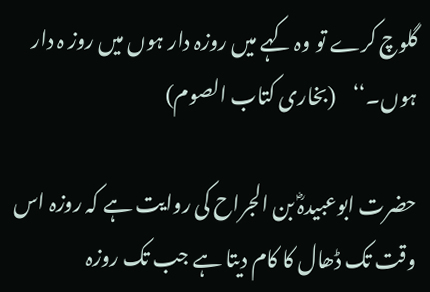گلوچ کرے تو وہ کہے میں روزہ دار ہوں میں روز ہ دار ہوں۔‘‘    (بخاری کتاب الصوم)

حضرت ابوعبیدہؓ بن الجراح کی روایت ہے کہ روزہ اس وقت تک ڈھال کا کام دیتا ہے جب تک روزہ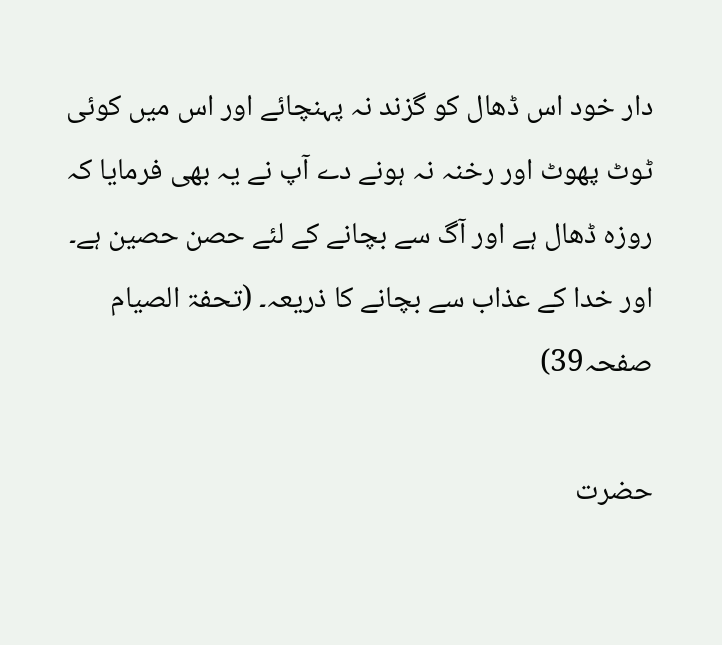دار خود اس ڈھال کو گزند نہ پہنچائے اور اس میں کوئی ٹوٹ پھوٹ اور رخنہ نہ ہونے دے آپ نے یہ بھی فرمایا کہ روزہ ڈھال ہے اور آگ سے بچانے کے لئے حصن حصین ہے۔ اور خدا کے عذاب سے بچانے کا ذریعہ۔ (تحفۃ الصیام صفحہ39)

حضرت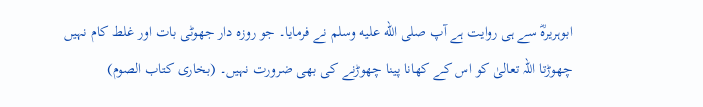ابوہریرہؓ سے ہی روایت ہے آپ صلى الله عليه وسلم نے فرمایا۔ جو روزہ دار جھوٹی بات اور غلط کام نہیں چھوڑتا اللہ تعالیٰ کو اس کے کھانا پینا چھوڑنے کی بھی ضرورت نہیں۔ (بخاری کتاب الصوم)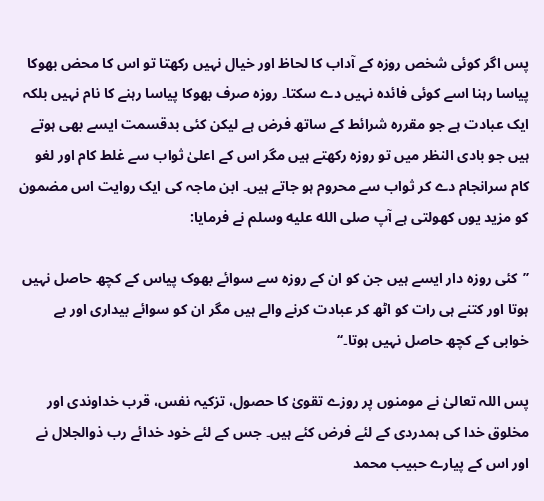پس اگر کوئی شخص روزہ کے آداب کا لحاظ اور خیال نہیں رکھتا تو اس کا محض بھوکا پیاسا رہنا اسے کوئی فائدہ نہیں دے سکتا۔ روزہ صرف بھوکا پیاسا رہنے کا نام نہیں بلکہ ایک عبادت ہے جو مقررہ شرائط کے ساتھ فرض ہے لیکن کئی بدقسمت ایسے بھی ہوتے ہیں جو بادی النظر میں تو روزہ رکھتے ہیں مگر اس کے اعلیٰ ثواب سے غلط کام اور لغو کام سرانجام دے کر ثواب سے محروم ہو جاتے ہیں۔ ابن ماجہ کی ایک روایت اس مضمون کو مزید یوں کھولتی ہے آپ صلى الله عليه وسلم نے فرمایا:

’’کئی روزہ دار ایسے ہیں جن کو ان کے روزہ سے سوائے بھوک پیاس کے کچھ حاصل نہیں ہوتا اور کتنے ہی رات کو اٹھ کر عبادت کرنے والے ہیں مگر ان کو سوائے بیداری اور بے خوابی کے کچھ حاصل نہیں ہوتا۔‘‘

پس اللہ تعالیٰ نے مومنوں پر روزے تقویٰ کا حصول، تزکیہ نفس، قرب خداوندی اور مخلوق خدا کی ہمدردی کے لئے فرض کئے ہیں۔ جس کے لئے خود خدائے رب ذوالجلال نے اور اس کے پیارے حبیب محمد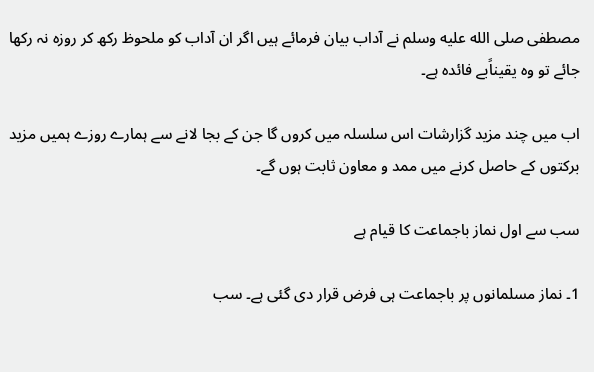مصطفی صلى الله عليه وسلم نے آداب بیان فرمائے ہیں اگر ان آداب کو ملحوظ رکھ کر روزہ نہ رکھا جائے تو وہ یقیناًبے فائدہ ہے۔

اب میں چند مزید گزارشات اس سلسلہ میں کروں گا جن کے بجا لانے سے ہمارے روزے ہمیں مزید برکتوں کے حاصل کرنے میں ممد و معاون ثابت ہوں گے۔

سب سے اول نماز باجماعت کا قیام ہے

1۔ نماز مسلمانوں پر باجماعت ہی فرض قرار دی گئی ہے۔ سب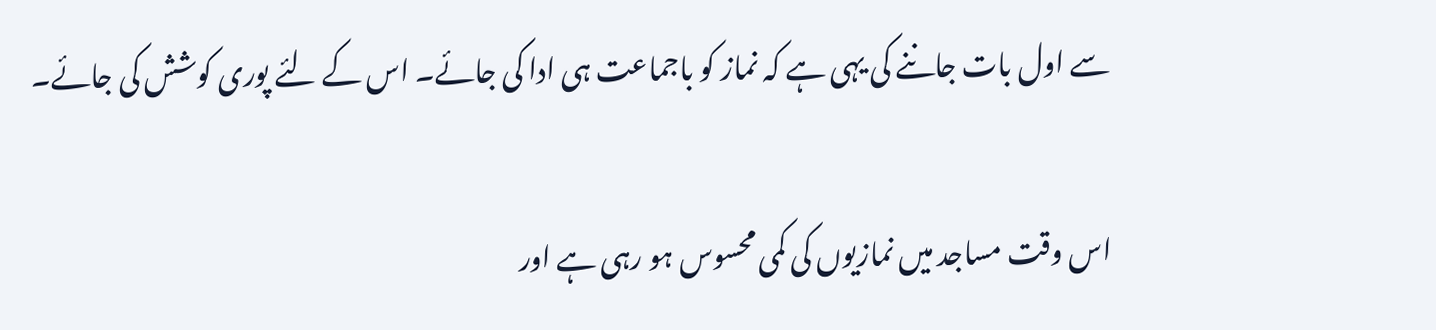سے اول بات جاننے کی یہی ہے کہ نماز کو باجماعت ہی ادا کی جائے۔ اس کے لئے پوری کوشش کی جائے۔

اس وقت مساجد میں نمازیوں کی کمی محسوس ہو رہی ہے اور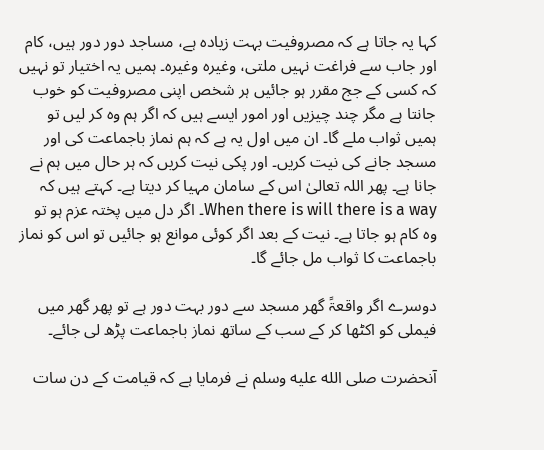کہا یہ جاتا ہے کہ مصروفیت بہت زیادہ ہے، مساجد دور دور ہیں، کام اور جاب سے فراغت نہیں ملتی، وغیرہ وغیرہ۔ ہمیں یہ اختیار تو نہیں کہ کسی کے جج مقرر ہو جائیں ہر شخص اپنی مصروفیت کو خوب جانتا ہے مگر چند چیزیں اور امور ایسے ہیں کہ اگر ہم وہ کر لیں تو ہمیں ثواب ملے گا۔ ان میں اول یہ ہے کہ ہم نماز باجماعت کی اور مسجد جانے کی نیت کریں۔ اور پکی نیت کریں کہ ہر حال میں ہم نے جانا ہے۔ پھر اللہ تعالیٰ اس کے سامان مہیا کر دیتا ہے۔ کہتے ہیں کہ When there is will there is a way۔ اگر دل میں پختہ عزم ہو تو وہ کام ہو جاتا ہے۔ نیت کے بعد اگر کوئی موانع ہو جائیں تو اس کو نماز باجماعت کا ثواب مل جائے گا۔

دوسرے اگر واقعۃً گھر مسجد سے دور بہت دور ہے تو پھر گھر میں فیملی کو اکٹھا کر کے سب کے ساتھ نماز باجماعت پڑھ لی جائے۔

آنحضرت صلى الله عليه وسلم نے فرمایا ہے کہ قیامت کے دن سات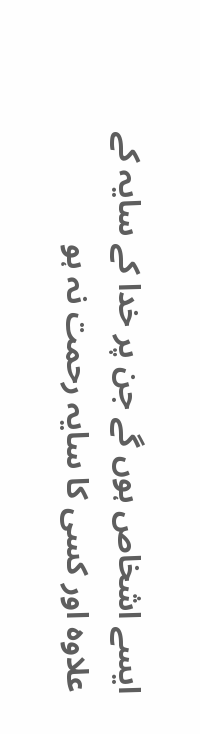ایسے اشخاص ہوں گے جن پر خدا کے سایہ کے علاوہ اور کسی کا سایہ رحمت نہ ہو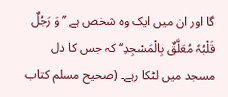گا اور ان میں ایک وہ شخص ہے ’’وَ رَجُلٌ قَلْبُہٗ مُعَلَّقٌ بِالْمَسْجِدِ‘‘ کہ جس کا دل مسجد میں لٹکا رہے۔ (صحیح مسلم کتاب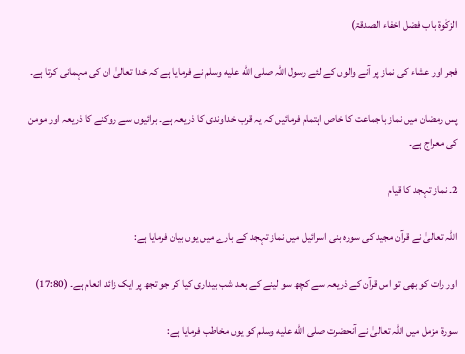الزکٰوۃ باب فضل اخفاء الصدقۃ)

فجر اور عشاء کی نماز پر آنے والوں کے لئے رسول اللہ صلى الله عليه وسلم نے فرمایا ہے کہ خدا تعالیٰ ان کی مہمانی کرتا ہے۔

پس رمضان میں نماز باجماعت کا خاص اہتمام فرمائیں کہ یہ قرب خداوندی کا ذریعہ ہے۔ برائیوں سے روکنے کا ذریعہ اور مومن کی معراج ہے۔

2۔ نماز تہجد کا قیام

اللہ تعالیٰ نے قرآن مجید کی سورہ بنی اسرائیل میں نماز تہجد کے بارے میں یوں بیان فرمایا ہے:

اور رات کو بھی تو اس قرآن کے ذریعہ سے کچھ سو لینے کے بعد شب بیداری کیا کر جو تجھ پر ایک زائد انعام ہے۔ (17:80)

سورۃ مزمل میں اللہ تعالیٰ نے آنحضرت صلى الله عليه وسلم کو یوں مخاطب فرمایا ہے: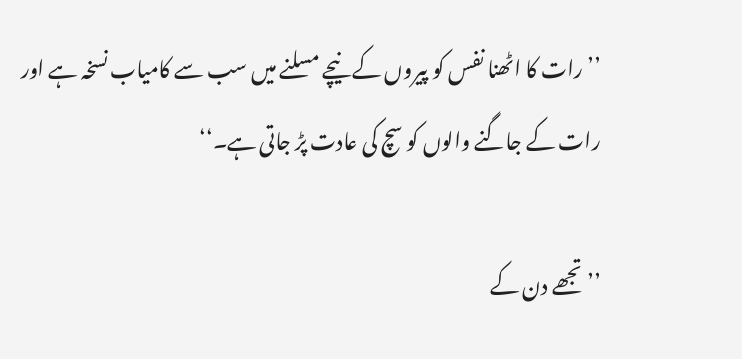’’رات کا اٹھنا نفس کو پیروں کے نیچے مسلنے میں سب سے کامیاب نسخہ ہے اور رات کے جاگنے والوں کو سچ کی عادت پڑ جاتی ہے۔‘‘

’’تجھے دن کے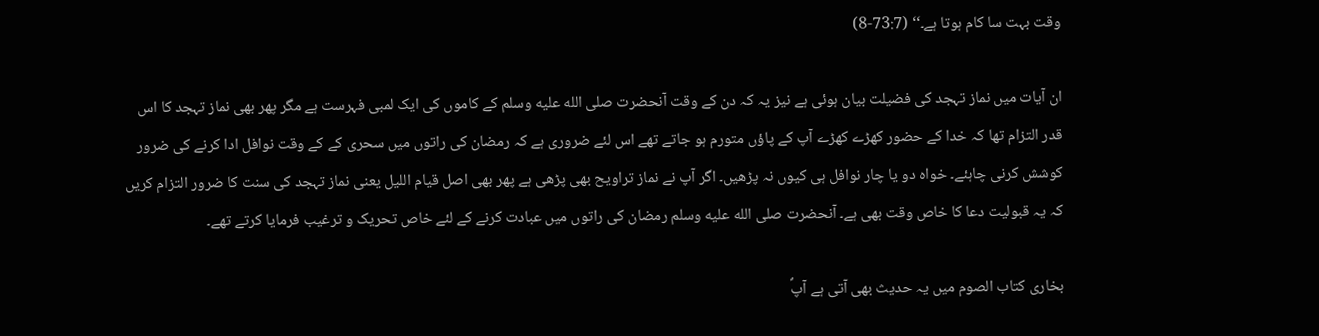وقت بہت سا کام ہوتا ہے۔‘‘ (73:7-8)

ان آیات میں نماز تہجد کی فضیلت بیان ہوئی ہے نیز یہ کہ دن کے وقت آنحضرت صلى الله عليه وسلم کے کاموں کی ایک لمبی فہرست ہے مگر پھر بھی نماز تہجد کا اس قدر التزام تھا کہ خدا کے حضور کھڑے کھڑے آپ کے پاؤں متورم ہو جاتے تھے اس لئے ضروری ہے کہ رمضان کی راتوں میں سحری کے کے وقت نوافل ادا کرنے کی ضرور کوشش کرنی چاہئے۔ خواہ دو یا چار نوافل ہی کیوں نہ پڑھیں۔ اگر آپ نے نماز تراویح بھی پڑھی ہے پھر بھی اصل قیام اللیل یعنی نماز تہجد کی سنت کا ضرور التزام کریں کہ یہ قبولیت دعا کا خاص وقت بھی ہے۔ آنحضرت صلى الله عليه وسلم رمضان کی راتوں میں عبادت کرنے کے لئے خاص تحریک و ترغیب فرمایا کرتے تھے۔

بخاری کتاب الصوم میں یہ حدیث بھی آتی ہے آپؐ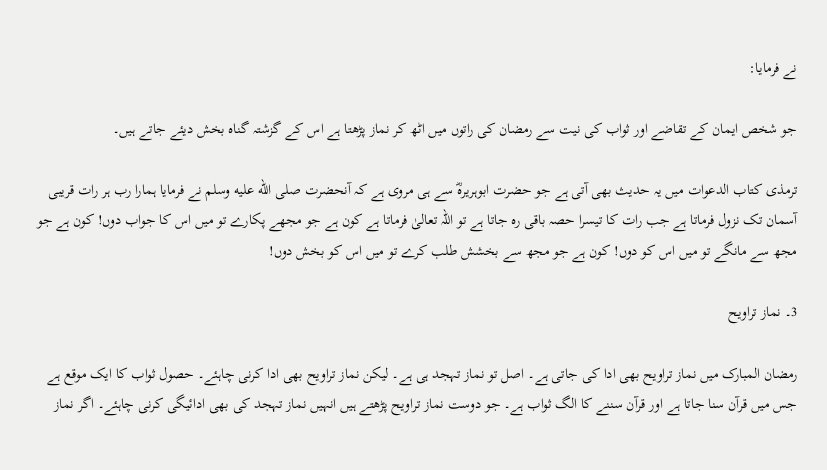نے فرمایا:

جو شخص ایمان کے تقاضے اور ثواب کی نیت سے رمضان کی راتوں میں اٹھ کر نماز پڑھتا ہے اس کے گزشتہ گناہ بخش دیئے جاتے ہیں۔

ترمذی کتاب الدعوات میں یہ حدیث بھی آتی ہے جو حضرت ابوہریرہؓ سے ہی مروی ہے کہ آنحضرت صلى الله عليه وسلم نے فرمایا ہمارا رب ہر رات قریبی آسمان تک نزول فرماتا ہے جب رات کا تیسرا حصہ باقی رہ جاتا ہے تو اللہ تعالیٰ فرماتا ہے کون ہے جو مجھے پکارے تو میں اس کا جواب دوں! کون ہے جو مجھ سے مانگے تو میں اس کو دوں! کون ہے جو مجھ سے بخشش طلب کرے تو میں اس کو بخش دوں!

3۔ نماز تراویح

رمضان المبارک میں نماز تراویح بھی ادا کی جاتی ہے۔ اصل تو نماز تہجد ہی ہے۔ لیکن نماز تراویح بھی ادا کرنی چاہئے۔ حصول ثواب کا ایک موقع ہے جس میں قرآن سنا جاتا ہے اور قرآن سننے کا الگ ثواب ہے۔ جو دوست نماز تراویح پڑھتے ہیں انہیں نماز تہجد کی بھی ادائیگی کرنی چاہئے۔ اگر نماز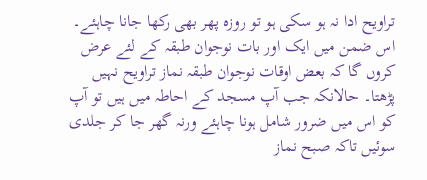تراویح ادا نہ ہو سکی ہو تو روزہ پھر بھی رکھا جانا چاہئے۔ اس ضمن میں ایک اور بات نوجوان طبقہ کے لئے عرض کروں گا کہ بعض اوقات نوجوان طبقہ نماز تراویح نہیں پڑھتا۔ حالانکہ جب آپ مسجد کے احاطہ میں ہیں تو آپ کو اس میں ضرور شامل ہونا چاہئے ورنہ گھر جا کر جلدی سوئیں تاکہ صبح نماز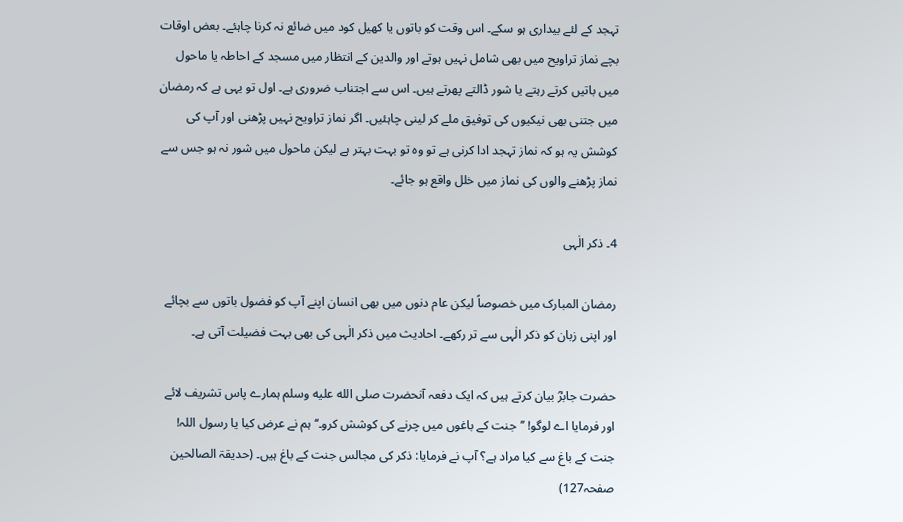تہجد کے لئے بیداری ہو سکے۔ اس وقت کو باتوں یا کھیل کود میں ضائع نہ کرنا چاہئے۔ بعض اوقات بچے نماز تراویح میں بھی شامل نہیں ہوتے اور والدین کے انتظار میں مسجد کے احاطہ یا ماحول میں باتیں کرتے رہتے یا شور ڈالتے پھرتے ہیں۔ اس سے اجتناب ضروری ہے۔ اول تو یہی ہے کہ رمضان میں جتنی بھی نیکیوں کی توفیق ملے کر لینی چاہئیں۔ اگر نماز تراویح نہیں پڑھنی اور آپ کی کوشش یہ ہو کہ نماز تہجد ادا کرنی ہے تو وہ تو بہت بہتر ہے لیکن ماحول میں شور نہ ہو جس سے نماز پڑھنے والوں کی نماز میں خلل واقع ہو جائے۔

4۔ ذکر الٰہی

رمضان المبارک میں خصوصاً لیکن عام دنوں میں بھی انسان اپنے آپ کو فضول باتوں سے بچائے اور اپنی زبان کو ذکر الٰہی سے تر رکھے۔ احادیث میں ذکر الٰہی کی بھی بہت فضیلت آتی ہے۔

حضرت جابرؓ بیان کرتے ہیں کہ ایک دفعہ آنحضرت صلى الله عليه وسلم ہمارے پاس تشریف لائے اور فرمایا اے لوگو! ’’جنت کے باغوں میں چرنے کی کوشش کرو۔‘‘ہم نے عرض کیا یا رسول اللہ! جنت کے باغ سے کیا مراد ہے؟ آپ نے فرمایا: ذکر کی مجالس جنت کے باغ ہیں۔ (حدیقۃ الصالحین صفحہ127)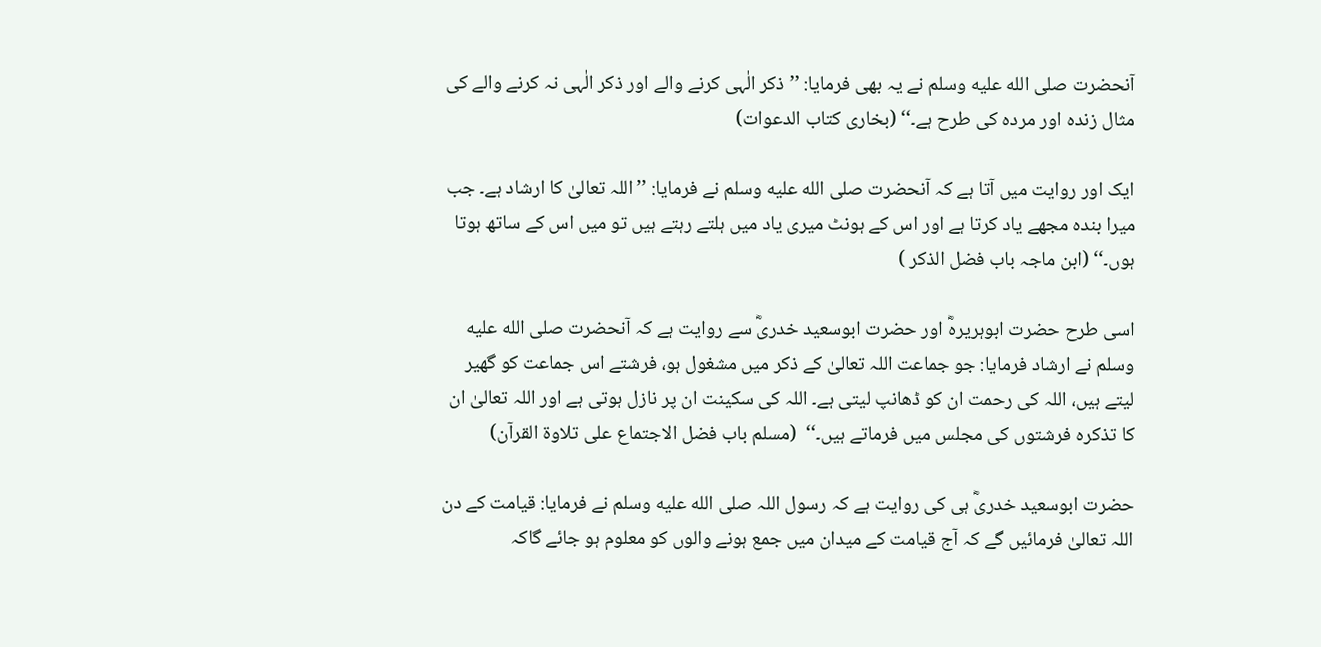آنحضرت صلى الله عليه وسلم نے یہ بھی فرمایا: ’’ذکر الٰہی کرنے والے اور ذکر الٰہی نہ کرنے والے کی مثال زندہ اور مردہ کی طرح ہے۔‘‘ (بخاری کتاب الدعوات)

ایک اور روایت میں آتا ہے کہ آنحضرت صلى الله عليه وسلم نے فرمایا: ’’اللہ تعالیٰ کا ارشاد ہے۔ جب میرا بندہ مجھے یاد کرتا ہے اور اس کے ہونٹ میری یاد میں ہلتے رہتے ہیں تو میں اس کے ساتھ ہوتا ہوں۔‘‘ (ابن ماجہ باب فضل الذکر )

اسی طرح حضرت ابوہریرہؓ اور حضرت ابوسعید خدریؓ سے روایت ہے کہ آنحضرت صلى الله عليه وسلم نے ارشاد فرمایا: جو جماعت اللہ تعالیٰ کے ذکر میں مشغول ہو، فرشتے اس جماعت کو گھیر لیتے ہیں، اللہ کی رحمت ان کو ڈھانپ لیتی ہے۔ اللہ کی سکینت ان پر نازل ہوتی ہے اور اللہ تعالیٰ ان کا تذکرہ فرشتوں کی مجلس میں فرماتے ہیں۔‘‘  (مسلم باب فضل الاجتماع علی تلاوۃ القرآن)

حضرت ابوسعید خدریؓ ہی کی روایت ہے کہ رسول اللہ صلى الله عليه وسلم نے فرمایا: قیامت کے دن اللہ تعالیٰ فرمائیں گے کہ آج قیامت کے میدان میں جمع ہونے والوں کو معلوم ہو جائے گاکہ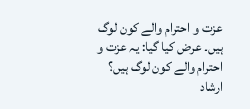عزت و احترام والے کون لوگ ہیں۔ عرض کیا گیا: یہ عزت و احترام والے کون لوگ ہیں؟ ارشاد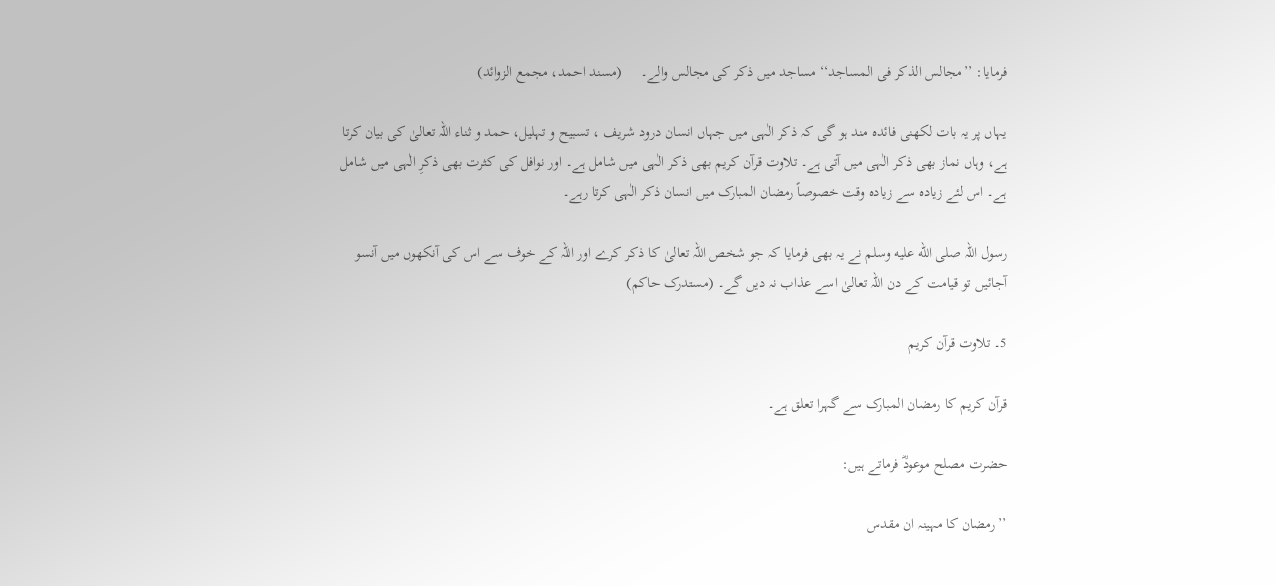فرمایا: ’’مجالس الذکر فی المساجد‘‘ مساجد میں ذکر کی مجالس والے۔     (مسند احمد، مجمع الزوائد)

یہاں پر یہ بات لکھنی فائدہ مند ہو گی کہ ذکر الٰہی میں جہاں انسان درود شریف ، تسبیح و تہلیل، حمد و ثناء اللہ تعالیٰ کی بیان کرتا ہے، وہاں نماز بھی ذکر الٰہی میں آتی ہے۔ تلاوت قرآن کریم بھی ذکر الٰہی میں شامل ہے۔ اور نوافل کی کثرت بھی ذکرِ الٰہی میں شامل ہے۔ اس لئے زیادہ سے زیادہ وقت خصوصاً رمضان المبارک میں انسان ذکر الٰہی کرتا رہے۔

رسول اللہ صلى الله عليه وسلم نے یہ بھی فرمایا کہ جو شخص اللہ تعالیٰ کا ذکر کرے اور اللہ کے خوف سے اس کی آنکھوں میں آنسو آجائیں تو قیامت کے دن اللہ تعالیٰ اسے عذاب نہ دیں گے۔ (مستدرک حاکم)

5۔ تلاوت قرآن کریم

قرآن کریم کا رمضان المبارک سے گہرا تعلق ہے۔

حضرت مصلح موعودؓ فرماتے ہیں:

’’رمضان کا مہینہ ان مقدس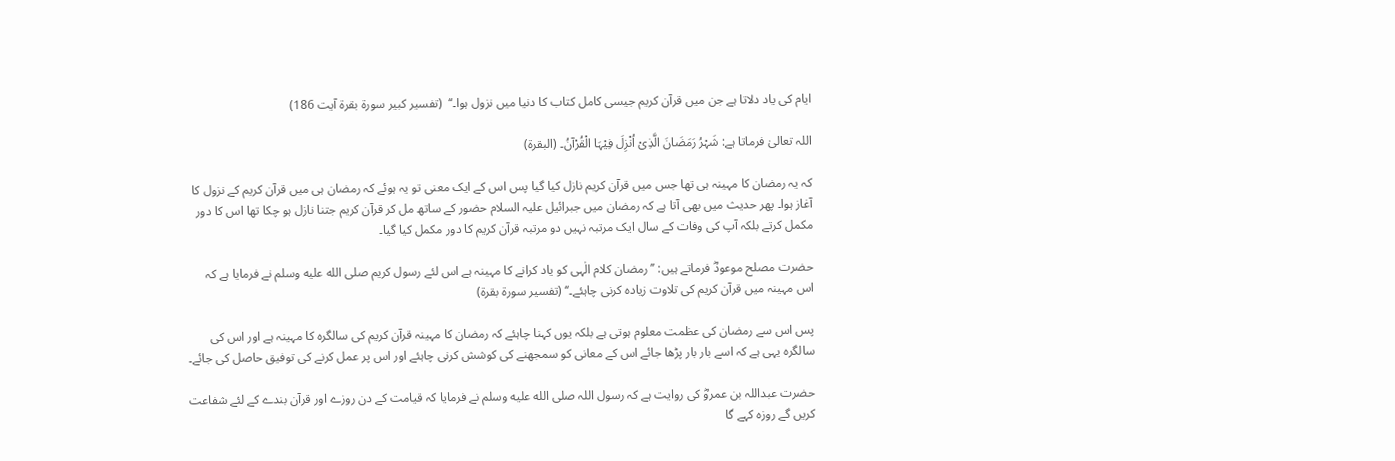ایام کی یاد دلاتا ہے جن میں قرآن کریم جیسی کامل کتاب کا دنیا میں نزول ہوا۔‘‘  (تفسیر کبیر سورۃ بقرۃ آیت 186)

اللہ تعالیٰ فرماتا ہے: شَہْرُ رَمَضَانَ الَّذِیْ اُنْزِلَ فِیْہَا الْقُرْآنُ۔ (البقرۃ)

کہ یہ رمضان کا مہینہ ہی تھا جس میں قرآن کریم نازل کیا گیا پس اس کے ایک معنی تو یہ ہوئے کہ رمضان ہی میں قرآن کریم کے نزول کا آغاز ہوا۔ پھر حدیث میں بھی آتا ہے کہ رمضان میں جبرائیل علیہ السلام حضور کے ساتھ مل کر قرآن کریم جتنا نازل ہو چکا تھا اس کا دور مکمل کرتے بلکہ آپ کی وفات کے سال ایک مرتبہ نہیں دو مرتبہ قرآن کریم کا دور مکمل کیا گیا۔

حضرت مصلح موعودؓ فرماتے ہیں: ’’رمضان کلام الٰہی کو یاد کرانے کا مہینہ ہے اس لئے رسول کریم صلى الله عليه وسلم نے فرمایا ہے کہ اس مہینہ میں قرآن کریم کی تلاوت زیادہ کرنی چاہئے۔‘‘ (تفسیر سورۃ بقرۃ)

پس اس سے رمضان کی عظمت معلوم ہوتی ہے بلکہ یوں کہنا چاہئے کہ رمضان کا مہینہ قرآن کریم کی سالگرہ کا مہینہ ہے اور اس کی سالگرہ یہی ہے کہ اسے بار بار پڑھا جائے اس کے معانی کو سمجھنے کی کوشش کرنی چاہئے اور اس پر عمل کرنے کی توفیق حاصل کی جائے۔

حضرت عبداللہ بن عمروؓ کی روایت ہے کہ رسول اللہ صلى الله عليه وسلم نے فرمایا کہ قیامت کے دن روزے اور قرآن بندے کے لئے شفاعت کریں گے روزہ کہے گا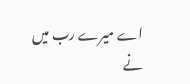اے میرے رب میں نے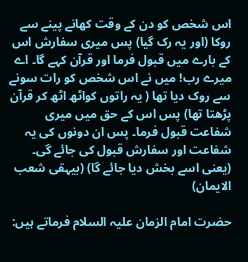اس شخص کو دن کے وقت کھانے پینے سے روکا (اور یہ رک گیا) پس میری سفارش اس کے بارے میں قبول فرما اور قرآن کہے گا۔ اے میرے رب! میں نے اس شخص کو رات سونے سے روک دیا تھا ( یہ راتوں کواٹھ اٹھ کر قرآن پڑھتا تھا) پس اس کے حق میں میری شفاعت قبول فرما۔ پس ان دونوں کی یہ شفاعت اور سفارش قبول کی جائے گی۔ (یعنی اسے بخش دیا جائے گا) (بیہقی شعب الایمان)

حضرت امام الزمان علیہ السلام فرماتے ہیں: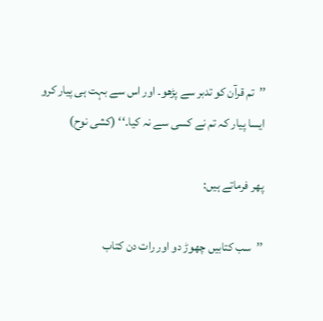’’تم قرآن کو تدبر سے پڑھو۔ اور اس سے بہت ہی پیار کرو ایسا پیار کہ تم نے کسی سے نہ کیا۔‘‘ (کشی نوح)

پھر فرماتے ہیں:

’’سب کتابیں چھوڑ دو اور رات دن کتاب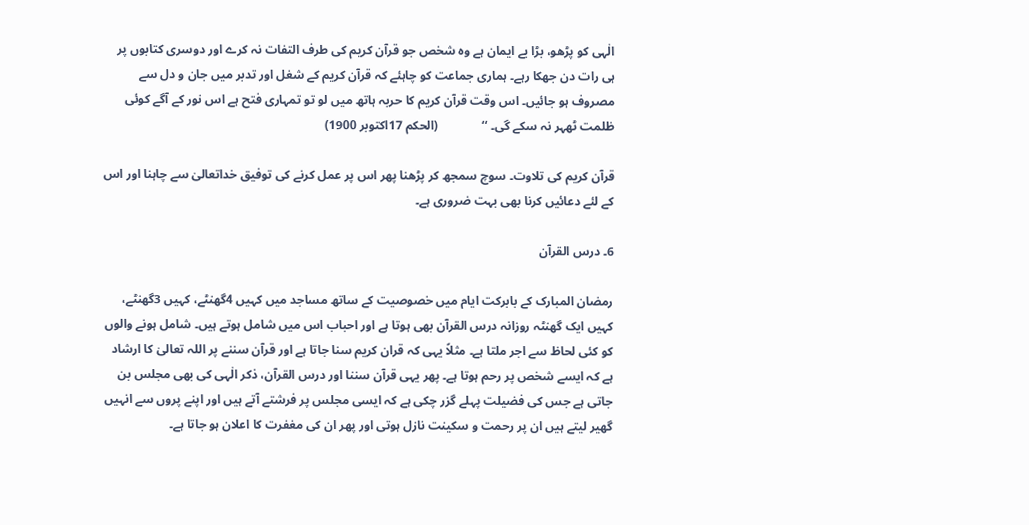الٰہی کو پڑھو، بڑا بے ایمان ہے وہ شخص جو قرآن کریم کی طرف التفات نہ کرے اور دوسری کتابوں پر ہی رات دن جھکا رہے۔ ہماری جماعت کو چاہئے کہ قرآن کریم کے شغل اور تدبر میں جان و دل سے مصروف ہو جائیں۔ اس وقت قرآن کریم کا حربہ ہاتھ میں لو تو تمہاری فتح ہے اس نور کے آگے کوئی ظلمت ٹھہر نہ سکے گی۔ ‘‘              (الحکم 17اکتوبر 1900)

قرآن کریم کی تلاوت۔ سوچ سمجھ کر پڑھنا پھر اس پر عمل کرنے کی توفیق خداتعالیٰ سے چاہنا اور اس کے لئے دعائیں کرنا بھی بہت ضروری ہے۔

6۔ درس القرآن

رمضان المبارک کے بابرکت ایام میں خصوصیت کے ساتھ مساجد میں کہیں 4گھنٹے، کہیں 3گھنٹے، کہیں ایک گھنٹہ روزانہ درس القرآن بھی ہوتا ہے اور احباب اس میں شامل ہوتے ہیں۔ شامل ہونے والوں کو کئی لحاظ سے اجر ملتا ہے۔ مثلاً یہی کہ قران کریم سنا جاتا ہے اور قرآن سننے پر اللہ تعالیٰ کا ارشاد ہے کہ ایسے شخص پر رحم ہوتا ہے۔ پھر یہی قرآن سننا اور درس القرآن، ذکر الٰہی کی بھی مجلس بن جاتی ہے جس کی فضیلت پہلے گزر چکی ہے کہ ایسی مجلس پر فرشتے آتے ہیں اور اپنے پروں سے انہیں گھیر لیتے ہیں ان پر رحمت و سکینت نازل ہوتی اور پھر ان کی مغفرت کا اعلان ہو جاتا ہے۔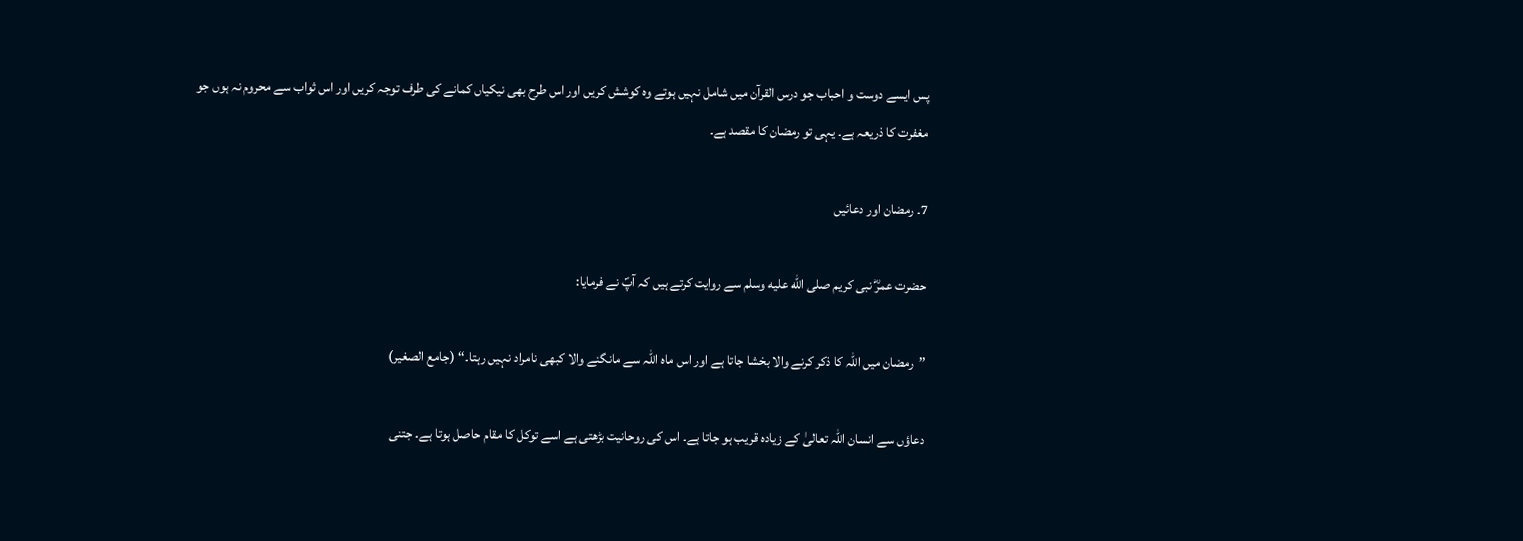پس ایسے دوست و احباب جو درس القرآن میں شامل نہیں ہوتے وہ کوشش کریں اور اس طرح بھی نیکیاں کمانے کی طرف توجہ کریں اور اس ثواب سے محروم نہ ہوں جو مغفرت کا ذریعہ ہے۔ یہی تو رمضان کا مقصد ہے۔

7۔ رمضان اور دعائیں

حضرت عمرؓ نبی کریم صلى الله عليه وسلم سے روایت کرتے ہیں کہ آپؐ نے فرمایا:

’’رمضان میں اللہ کا ذکر کرنے والا بخشا جاتا ہے اور اس ماہ اللہ سے مانگنے والا کبھی نامراد نہیں رہتا۔‘‘ (جامع الصغیر)

دعاؤں سے انسان اللہ تعالیٰ کے زیادہ قریب ہو جاتا ہے۔ اس کی روحانیت بڑھتی ہے اسے توکل کا مقام حاصل ہوتا ہے۔ جتنی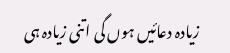زیادہ دعائیں ہوں گی اتنی زیادہ ہی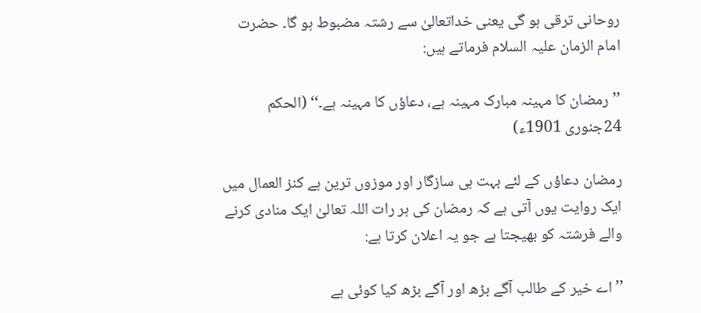روحانی ترقی ہو گی یعنی خداتعالیٰ سے رشتہ مضبوط ہو گا۔ حضرت امام الزمان علیہ السلام فرماتے ہیں:

’’رمضان کا مہینہ مبارک مہینہ ہے، دعاؤں کا مہینہ ہے۔‘‘ (الحکم 24جنوری 1901ء)

رمضان دعاؤں کے لئے بہت ہی سازگار اور موزوں ترین ہے کنز العمال میں ایک روایت یوں آتی ہے کہ رمضان کی ہر رات اللہ تعالیٰ ایک منادی کرنے والے فرشتہ کو بھیجتا ہے جو یہ اعلان کرتا ہے:

’’اے خیر کے طالب آگے بڑھ اور آگے بڑھ کیا کوئی ہے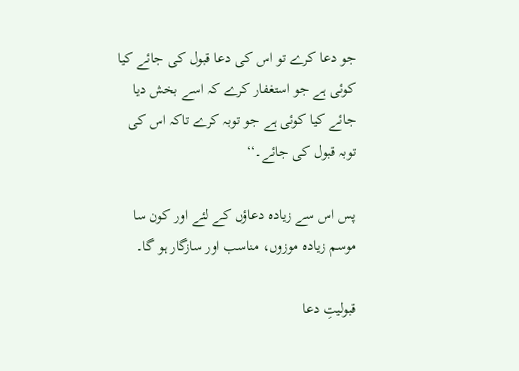جو دعا کرے تو اس کی دعا قبول کی جائے کیا کوئی ہے جو استغفار کرے کہ اسے بخش دیا جائے کیا کوئی ہے جو توبہ کرے تاکہ اس کی توبہ قبول کی جائے۔‘‘

پس اس سے زیادہ دعاؤں کے لئے اور کون سا موسم زیادہ موزوں، مناسب اور سازگار ہو گا۔

قبولیتِ دعا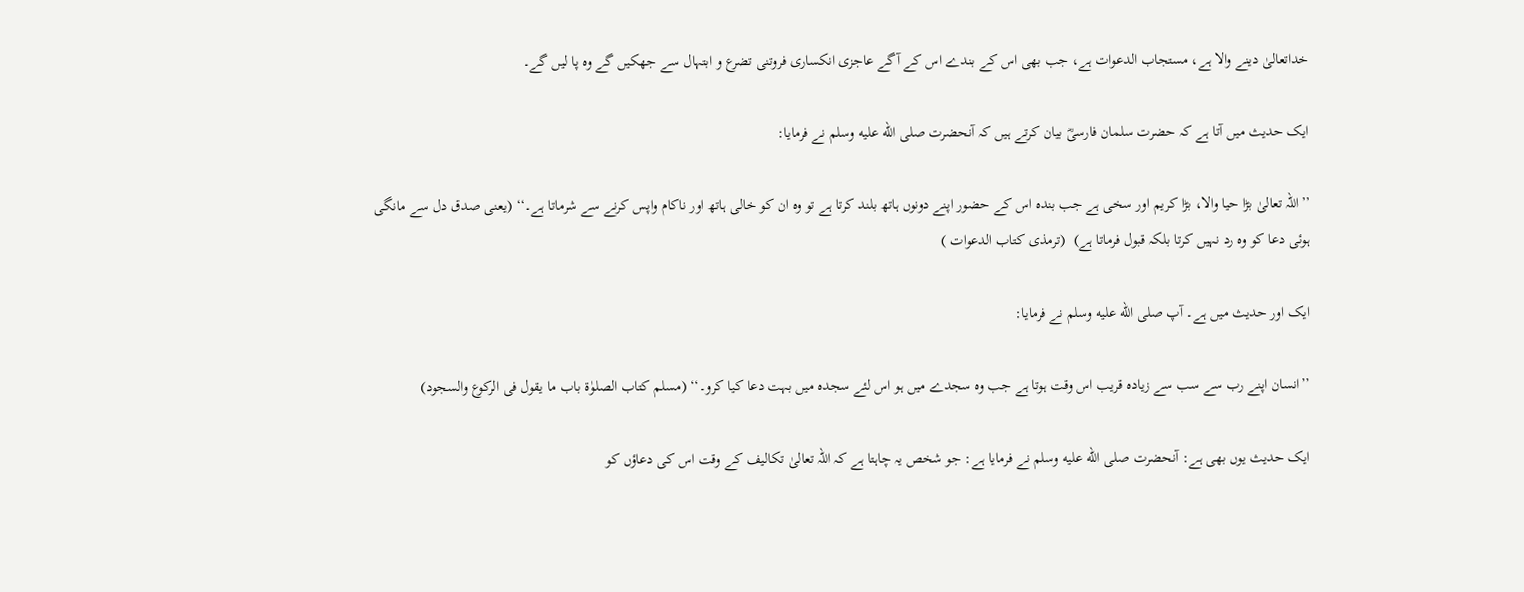خداتعالیٰ دینے والا ہے، مستجاب الدعوات ہے، جب بھی اس کے بندے اس کے آگے عاجزی انکساری فروتنی تضرع و ابتہال سے جھکیں گے وہ پا لیں گے۔

ایک حدیث میں آتا ہے کہ حضرت سلمان فارسیؓ بیان کرتے ہیں کہ آنحضرت صلى الله عليه وسلم نے فرمایا:

’’اللہ تعالیٰ بڑا حیا والا، بڑا کریم اور سخی ہے جب بندہ اس کے حضور اپنے دونوں ہاتھ بلند کرتا ہے تو وہ ان کو خالی ہاتھ اور ناکام واپس کرنے سے شرماتا ہے۔‘‘ (یعنی صدق دل سے مانگی ہوئی دعا کو وہ رد نہیں کرتا بلکہ قبول فرماتا ہے)  (ترمذی کتاب الدعوات )

ایک اور حدیث میں ہے۔ آپ صلى الله عليه وسلم نے فرمایا:

’’انسان اپنے رب سے سب سے زیادہ قریب اس وقت ہوتا ہے جب وہ سجدے میں ہو اس لئے سجدہ میں بہت دعا کیا کرو۔‘‘ (مسلم کتاب الصلوٰۃ باب ما یقول فی الرکوع والسجود)

ایک حدیث یوں بھی ہے: آنحضرت صلى الله عليه وسلم نے فرمایا ہے: جو شخص یہ چاہتا ہے کہ اللہ تعالیٰ تکالیف کے وقت اس کی دعاؤں کو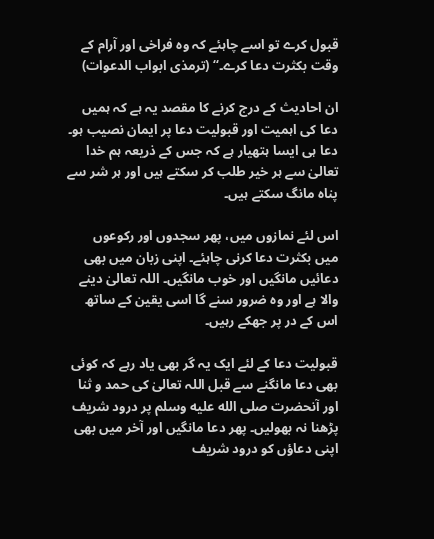قبول کرے تو اسے چاہئے کہ وہ فراخی اور آرام کے وقت بکثرت دعا کرے۔‘‘ (ترمذی ابواب الدعوات)

ان احادیث کے درج کرنے کا مقصد یہ ہے کہ ہمیں دعا کی اہمیت اور قبولیت دعا پر ایمان نصیب ہو۔ دعا ہی ایسا ہتھیار ہے کہ جس کے ذریعہ ہم خدا تعالیٰ سے ہر خیر طلب کر سکتے ہیں اور ہر شر سے پناہ مانگ سکتے ہیں۔

اس لئے نمازوں میں، پھر سجدوں اور رکوعوں میں بکثرت دعا کرنی چاہئے۔ اپنی زبان میں بھی دعائیں مانگیں اور خوب مانگیں۔ اللہ تعالیٰ دینے والا ہے اور وہ ضرور سنے گا اسی یقین کے ساتھ اس کے در پر جھکے رہیں۔

قبولیت دعا کے لئے ایک یہ گر بھی یاد رہے کہ کوئی بھی دعا مانگنے سے قبل اللہ تعالیٰ کی حمد و ثنا اور آنحضرت صلى الله عليه وسلم پر درود شریف پڑھنا نہ بھولیں۔ پھر دعا مانگیں اور آخر میں بھی اپنی دعاؤں کو درود شریف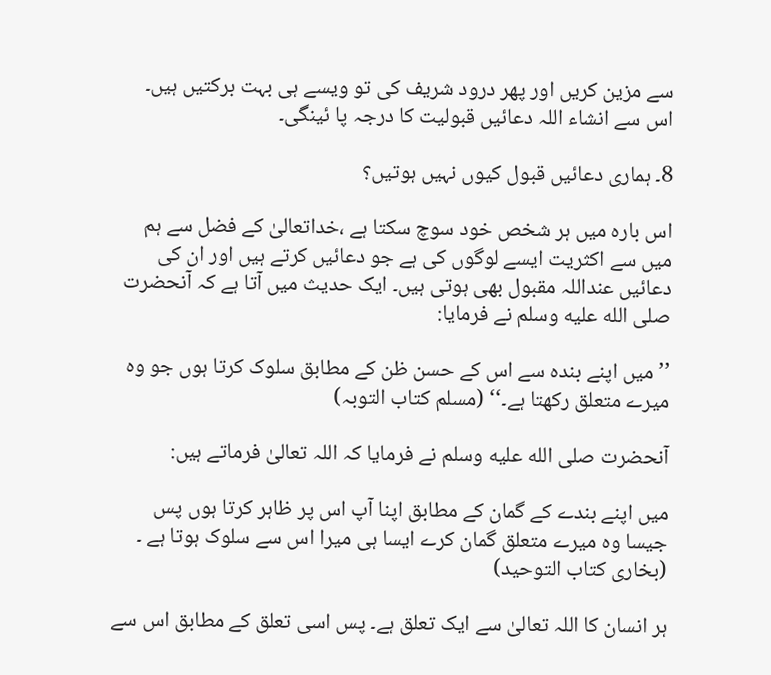سے مزین کریں اور پھر درود شریف کی تو ویسے ہی بہت برکتیں ہیں۔ اس سے انشاء اللہ دعائیں قبولیت کا درجہ پا ئینگی۔

8۔ ہماری دعائیں قبول کیوں نہیں ہوتیں؟

اس بارہ میں ہر شخص خود سوچ سکتا ہے ،خداتعالیٰ کے فضل سے ہم میں سے اکثریت ایسے لوگوں کی ہے جو دعائیں کرتے ہیں اور ان کی دعائیں عنداللہ مقبول بھی ہوتی ہیں۔ ایک حدیث میں آتا ہے کہ آنحضرت صلى الله عليه وسلم نے فرمایا:

’’میں اپنے بندہ سے اس کے حسن ظن کے مطابق سلوک کرتا ہوں جو وہ میرے متعلق رکھتا ہے۔‘‘ (مسلم کتاب التوبہ)

آنحضرت صلى الله عليه وسلم نے فرمایا کہ اللہ تعالیٰ فرماتے ہیں:

میں اپنے بندے کے گمان کے مطابق اپنا آپ اس پر ظاہر کرتا ہوں پس جیسا وہ میرے متعلق گمان کرے ایسا ہی میرا اس سے سلوک ہوتا ہے ۔ (بخاری کتاب التوحید)

ہر انسان کا اللہ تعالیٰ سے ایک تعلق ہے۔ پس اسی تعلق کے مطابق اس سے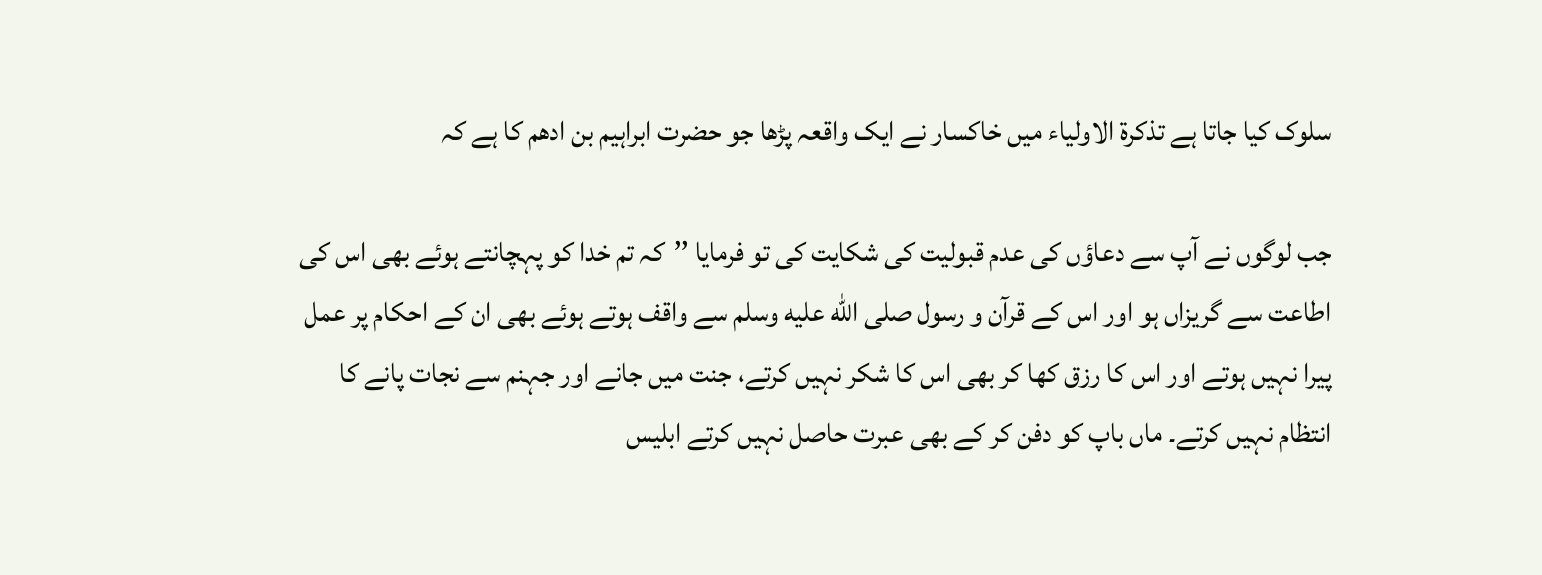سلوک کیا جاتا ہے تذکرۃ الاولیاء میں خاکسار نے ایک واقعہ پڑھا جو حضرت ابراہیم بن ادھم کا ہے کہ

جب لوگوں نے آپ سے دعاؤں کی عدم قبولیت کی شکایت کی تو فرمایا ’’کہ تم خدا کو پہچانتے ہوئے بھی اس کی اطاعت سے گریزاں ہو اور اس کے قرآن و رسول صلى الله عليه وسلم سے واقف ہوتے ہوئے بھی ان کے احکام پر عمل پیرا نہیں ہوتے اور اس کا رزق کھا کر بھی اس کا شکر نہیں کرتے، جنت میں جانے اور جہنم سے نجات پانے کا انتظام نہیں کرتے۔ ماں باپ کو دفن کر کے بھی عبرت حاصل نہیں کرتے ابلیس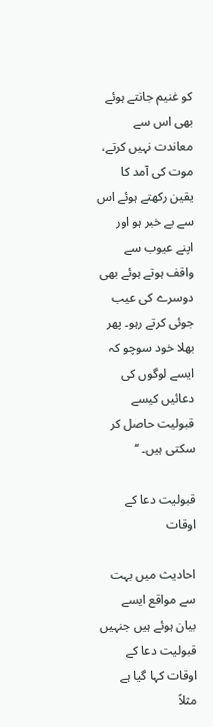کو غنیم جانتے ہوئے بھی اس سے معاندت نہیں کرتے، موت کی آمد کا یقین رکھتے ہوئے اس سے بے خبر ہو اور اپنے عیوب سے واقف ہوتے ہوئے بھی دوسرے کی عیب جوئی کرتے رہو۔ پھر بھلا خود سوچو کہ ایسے لوگوں کی دعائیں کیسے قبولیت حاصل کر سکتی ہیں۔ ‘‘

قبولیت دعا کے اوقات

احادیث میں بہت سے مواقع ایسے بیان ہوئے ہیں جنہیں قبولیت دعا کے اوقات کہا گیا ہے مثلاً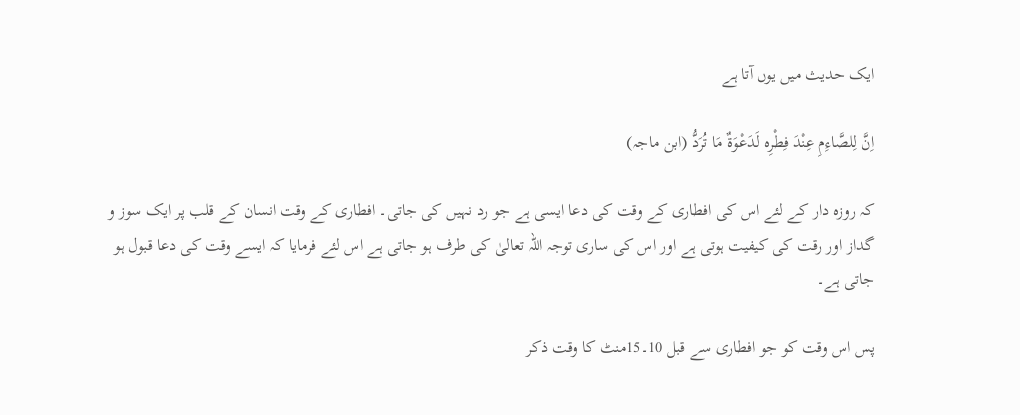ایک حدیث میں یوں آتا ہے

اِنَّ لِلصَّاءِمِ عِنْدَ فِطْرِہ لَدَعْوَۃٌ مَا تُرَدُّ (ابن ماجہ)

کہ روزہ دار کے لئے اس کی افطاری کے وقت کی دعا ایسی ہے جو رد نہیں کی جاتی۔ افطاری کے وقت انسان کے قلب پر ایک سوز و گداز اور رقت کی کیفیت ہوتی ہے اور اس کی ساری توجہ اللہ تعالیٰ کی طرف ہو جاتی ہے اس لئے فرمایا کہ ایسے وقت کی دعا قبول ہو جاتی ہے۔

پس اس وقت کو جو افطاری سے قبل 10۔15منٹ کا وقت ذکر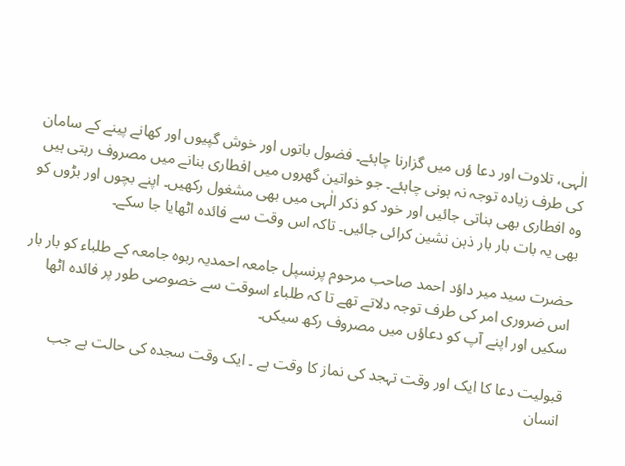الٰہی، تلاوت اور دعا ؤں میں گزارنا چاہئے۔ فضول باتوں اور خوش گپیوں اور کھانے پینے کے سامان کی طرف زیادہ توجہ نہ ہونی چاہئے۔ جو خواتین گھروں میں افطاری بنانے میں مصروف رہتی ہیں وہ افطاری بھی بناتی جائیں اور خود کو ذکر الٰہی میں بھی مشغول رکھیں۔ اپنے بچوں اور بڑوں کو بھی یہ بات بار بار ذہن نشین کرائی جائیں۔ تاکہ اس وقت سے فائدہ اٹھایا جا سکے۔

حضرت سید میر داؤد احمد صاحب مرحوم پرنسپل جامعہ احمدیہ ربوہ جامعہ کے طلباء کو بار بار اس ضروری امر کی طرف توجہ دلاتے تھے تا کہ طلباء اسوقت سے خصوصی طور پر فائدہ اٹھا سکیں اور اپنے آپ کو دعاؤں میں مصروف رکھ سیکں۔

قبولیت دعا کا ایک اور وقت تہجد کی نماز کا وقت ہے ۔ ایک وقت سجدہ کی حالت ہے جب انسان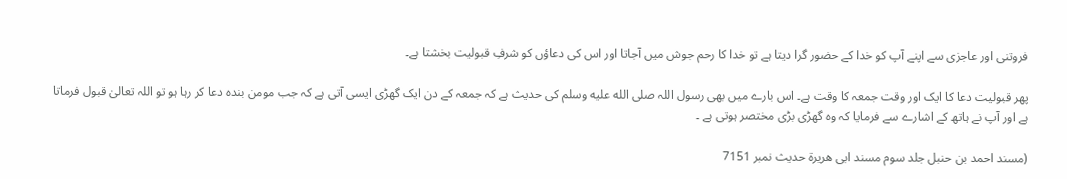فروتنی اور عاجزی سے اپنے آپ کو خدا کے حضور گرا دیتا ہے تو خدا کا رحم جوش میں آجاتا اور اس کی دعاؤں کو شرفِ قبولیت بخشتا ہے۔

پھر قبولیت دعا کا ایک اور وقت جمعہ کا وقت ہے۔ اس بارے میں بھی رسول اللہ صلى الله عليه وسلم کی حدیث ہے کہ جمعہ کے دن ایک گھڑی ایسی آتی ہے کہ جب مومن بندہ دعا کر رہا ہو تو اللہ تعالیٰ قبول فرماتا ہے اور آپ نے ہاتھ کے اشارے سے فرمایا کہ وہ گھڑی بڑی مختصر ہوتی ہے ۔

(مسند احمد بن حنبل جلد سوم مسند ابی ھریرۃ حدیث نمبر 7151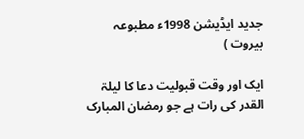جدید ایڈیشن 1998ء مطبوعہ بیروت )

ایک اور وقت قبولیت دعا کا لیلۃ القدر کی رات ہے جو رمضان المبارک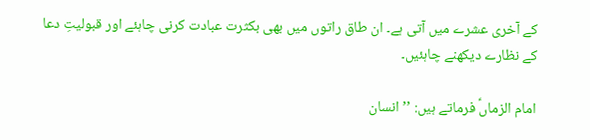کے آخری عشرے میں آتی ہے۔ ان طاق راتوں میں بھی بکثرت عبادت کرنی چاہئے اور قبولیتِ دعا کے نظارے دیکھنے چاہئیں۔

امام الزماںؑ فرماتے ہیں: ’’انسان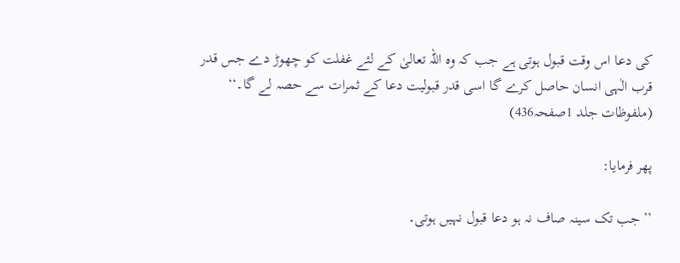کی دعا اس وقت قبول ہوتی ہے جب کہ وہ اللہ تعالیٰ کے لئے غفلت کو چھوڑ دے جس قدر قرب الٰہی انسان حاصل کرے گا اسی قدر قبولیت دعا کے ثمرات سے حصہ لے گا۔‘‘ (ملفوظات جلد 1صفحہ436)

پھر فرمایا:

’’جب تک سینہ صاف نہ ہو دعا قبول نہیں ہوتی۔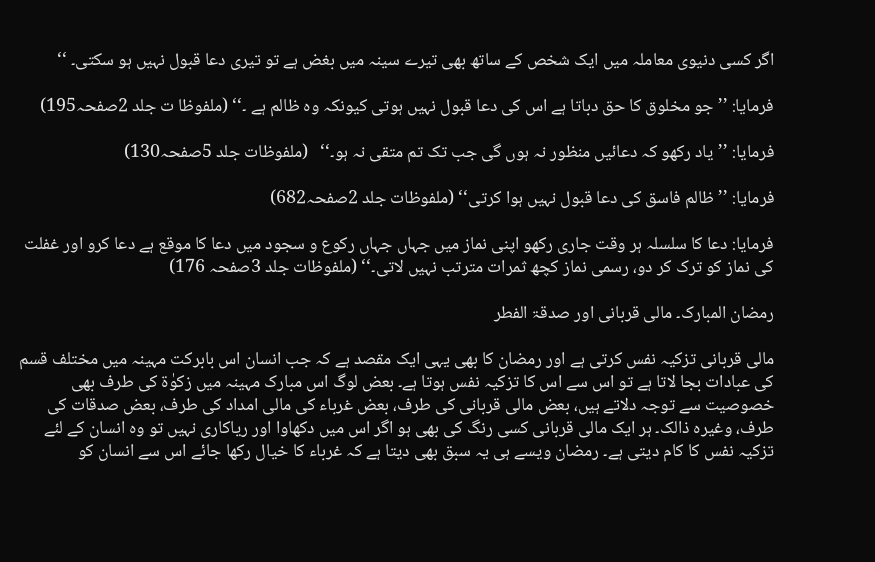اگر کسی دنیوی معاملہ میں ایک شخص کے ساتھ بھی تیرے سینہ میں بغض ہے تو تیری دعا قبول نہیں ہو سکتی۔ ‘‘

فرمایا: ’’جو مخلوق کا حق دباتا ہے اس کی دعا قبول نہیں ہوتی کیونکہ وہ ظالم ہے ۔‘‘ (ملفوظا ت جلد 2صفحہ195)

فرمایا: ’’یاد رکھو کہ دعائیں منظور نہ ہوں گی جب تک تم متقی نہ ہو۔‘‘   (ملفوظات جلد 5صفحہ130)

فرمایا: ’’ظالم فاسق کی دعا قبول نہیں ہوا کرتی‘‘ (ملفوظات جلد 2صفحہ682)

فرمایا: دعا کا سلسلہ ہر وقت جاری رکھو اپنی نماز میں جہاں جہاں رکوع و سجود میں دعا کا موقع ہے دعا کرو اور غفلت کی نماز کو ترک کر دو، رسمی نماز کچھ ثمرات مترتب نہیں لاتی۔‘‘ (ملفوظات جلد 3صفحہ 176)

رمضان المبارک۔ مالی قربانی اور صدقۃ الفطر

مالی قربانی تزکیہ نفس کرتی ہے اور رمضان کا بھی یہی ایک مقصد ہے کہ جب انسان اس بابرکت مہینہ میں مختلف قسم کی عبادات بجا لاتا ہے تو اس سے اس کا تزکیہ نفس ہوتا ہے۔ بعض لوگ اس مبارک مہینہ میں زکوٰۃ کی طرف بھی خصوصیت سے توجہ دلاتے ہیں، بعض مالی قربانی کی طرف، بعض غرباء کی مالی امداد کی طرف، بعض صدقات کی طرف، وغیرہ ذالک۔ ہر ایک مالی قربانی کسی رنگ کی بھی ہو اگر اس میں دکھاوا اور ریاکاری نہیں تو وہ انسان کے لئے تزکیہ نفس کا کام دیتی ہے۔ رمضان ویسے ہی یہ سبق بھی دیتا ہے کہ غرباء کا خیال رکھا جائے اس سے انسان کو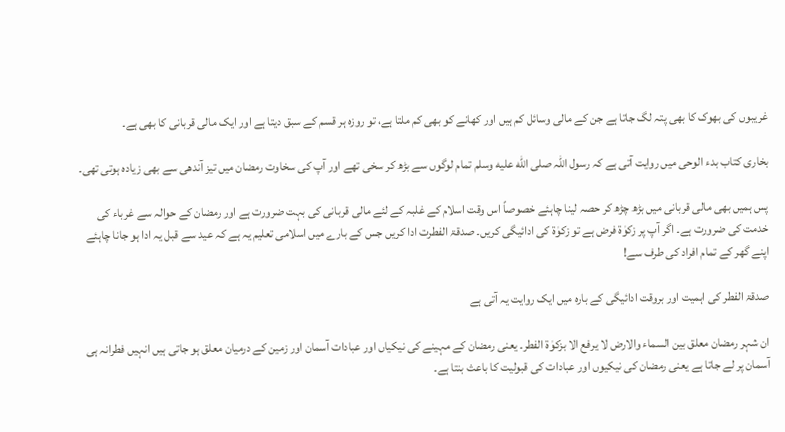غریبوں کی بھوک کا بھی پتہ لگ جاتا ہے جن کے مالی وسائل کم ہیں اور کھانے کو بھی کم ملتا ہے، تو روزہ ہر قسم کے سبق دیتا ہے اور ایک مالی قربانی کا بھی ہے۔

بخاری کتاب بدء الوحی میں روایت آتی ہے کہ رسول اللہ صلى الله عليه وسلم تمام لوگوں سے بڑھ کر سخی تھے اور آپ کی سخاوت رمضان میں تیز آندھی سے بھی زیادہ ہوتی تھی۔

پس ہمیں بھی مالی قربانی میں بڑھ چڑھ کر حصہ لینا چاہئے خصوصاً اس وقت اسلام کے غلبہ کے لئے مالی قربانی کی بہت ضرورت ہے اور رمضان کے حوالہ سے غرباء کی خدمت کی ضرورت ہے۔ اگر آپ پر زکوٰۃ فرض ہے تو زکوٰۃ کی ادائیگی کریں۔ صدقۃ الفطرت ادا کریں جس کے بارے میں اسلامی تعلیم یہ ہے کہ عید سے قبل یہ ادا ہو جانا چاہئے اپنے گھر کے تمام افراد کی طرف سے!

صدقۃ الفطر کی اہمیت اور بروقت ادائیگی کے بارہ میں ایک روایت یہ آتی ہے

ان شہر رمضان معلق بین السماء والارض لا یرفع الا بزکوٰۃ الفطر۔ یعنی رمضان کے مہینے کی نیکیاں اور عبادات آسمان اور زمین کے درمیان معلق ہو جاتی ہیں انہیں فطرانہ ہی آسمان پر لے جاتا ہے یعنی رمضان کی نیکیوں اور عبادات کی قبولیت کا باعث بنتا ہے۔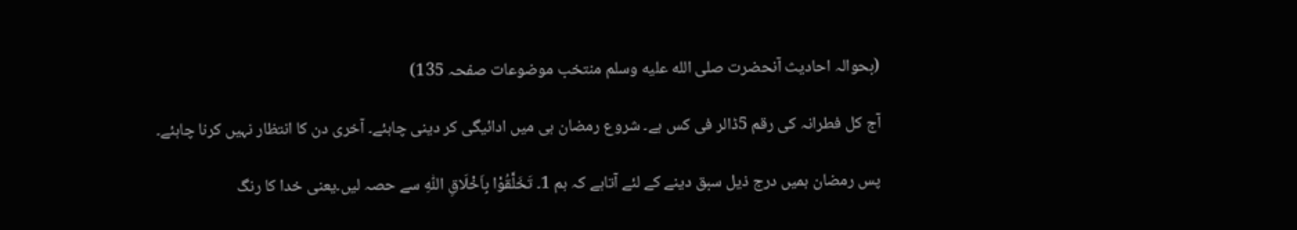(بحوالہ احادیث آنحضرت صلى الله عليه وسلم منتخب موضوعات صفحہ 135)

آج کل فطرانہ کی رقم 5ڈالر فی کس ہے۔ شروع رمضان ہی میں ادائیگی کر دینی چاہئے۔ آخری دن کا انتظار نہیں کرنا چاہئے۔

پس رمضان ہمیں درج ذیل سبق دینے کے لئے آتاہے کہ ہم 1۔ تَخَلَّقُوْا بِاَخْلَاقِ اللّٰہِ سے حصہ لیں۔یعنی خدا کا رنگ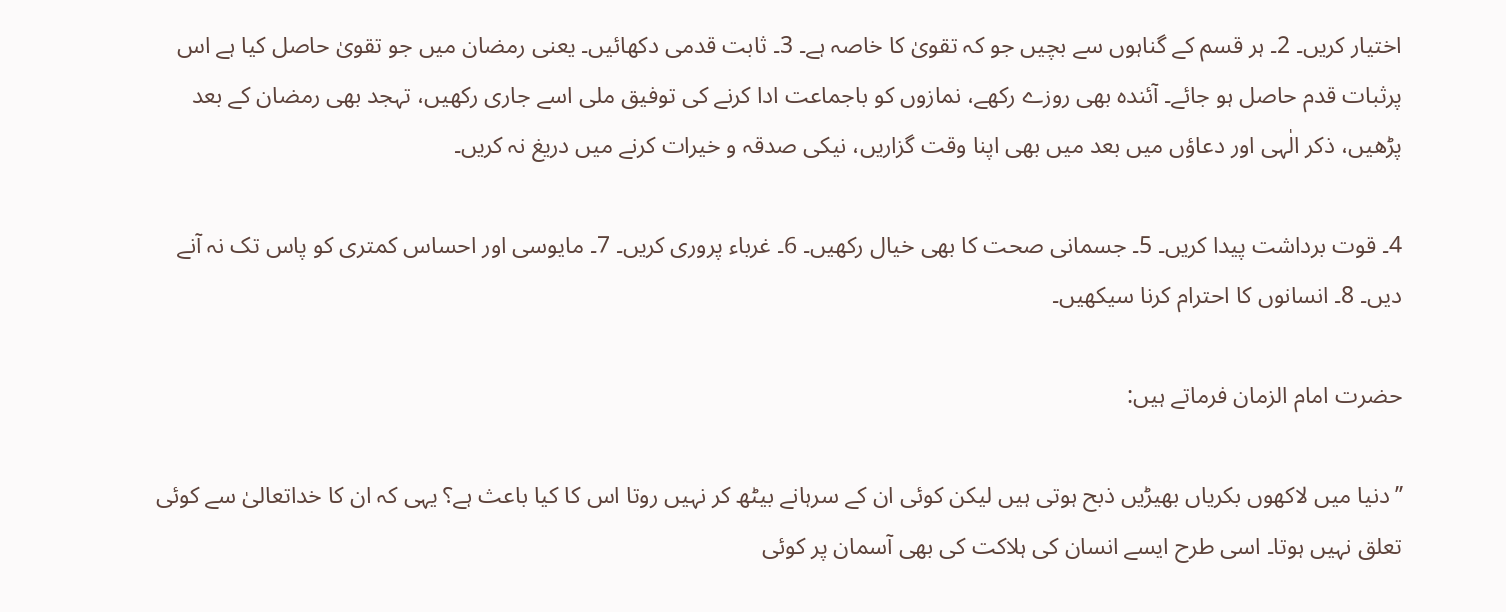اختیار کریں۔ 2۔ ہر قسم کے گناہوں سے بچیں جو کہ تقویٰ کا خاصہ ہے۔ 3۔ ثابت قدمی دکھائیں۔ یعنی رمضان میں جو تقویٰ حاصل کیا ہے اس پرثبات قدم حاصل ہو جائے۔ آئندہ بھی روزے رکھے، نمازوں کو باجماعت ادا کرنے کی توفیق ملی اسے جاری رکھیں، تہجد بھی رمضان کے بعد پڑھیں، ذکر الٰہی اور دعاؤں میں بعد میں بھی اپنا وقت گزاریں، نیکی صدقہ و خیرات کرنے میں دریغ نہ کریں۔

4۔ قوت برداشت پیدا کریں۔ 5۔ جسمانی صحت کا بھی خیال رکھیں۔ 6۔ غرباء پروری کریں۔ 7۔ مایوسی اور احساس کمتری کو پاس تک نہ آنے دیں۔ 8۔ انسانوں کا احترام کرنا سیکھیں۔

حضرت امام الزمان فرماتے ہیں:

’’دنیا میں لاکھوں بکریاں بھیڑیں ذبح ہوتی ہیں لیکن کوئی ان کے سرہانے بیٹھ کر نہیں روتا اس کا کیا باعث ہے؟ یہی کہ ان کا خداتعالیٰ سے کوئی تعلق نہیں ہوتا۔ اسی طرح ایسے انسان کی ہلاکت کی بھی آسمان پر کوئی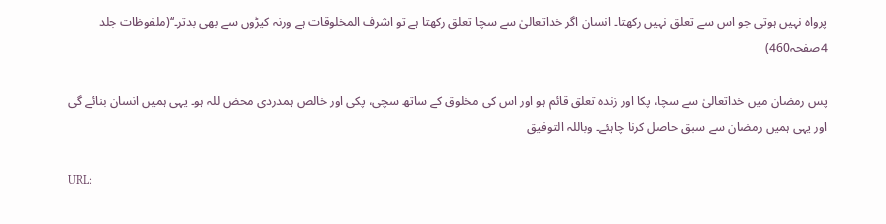پرواہ نہیں ہوتی جو اس سے تعلق نہیں رکھتا۔ انسان اگر خداتعالیٰ سے سچا تعلق رکھتا ہے تو اشرف المخلوقات ہے ورنہ کیڑوں سے بھی بدتر۔‘‘(ملفوظات جلد 4صفحہ460)

پس رمضان میں خداتعالیٰ سے سچا، پکا اور زندہ تعلق قائم ہو اور اس کی مخلوق کے ساتھ سچی، پکی اور خالص ہمدردی محض للہ ہو۔ یہی ہمیں انسان بنائے گی اور یہی ہمیں رمضان سے سبق حاصل کرنا چاہئے۔ وباللہ التوفیق

URL: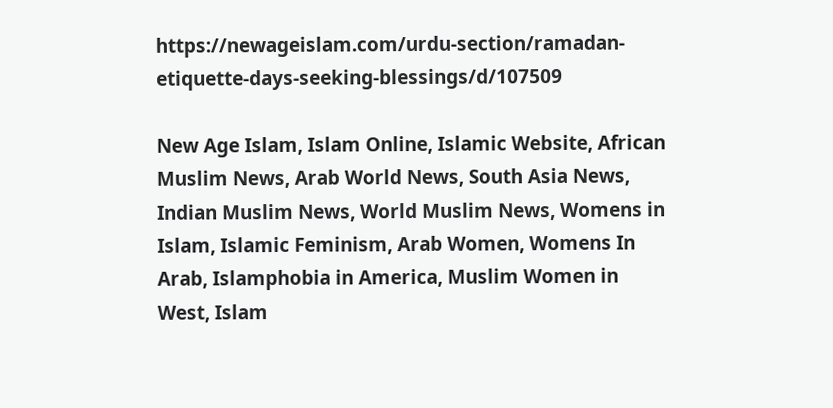https://newageislam.com/urdu-section/ramadan-etiquette-days-seeking-blessings/d/107509

New Age Islam, Islam Online, Islamic Website, African Muslim News, Arab World News, South Asia News, Indian Muslim News, World Muslim News, Womens in Islam, Islamic Feminism, Arab Women, Womens In Arab, Islamphobia in America, Muslim Women in West, Islam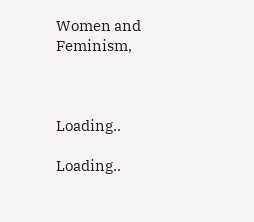Women and Feminism,



Loading..

Loading..